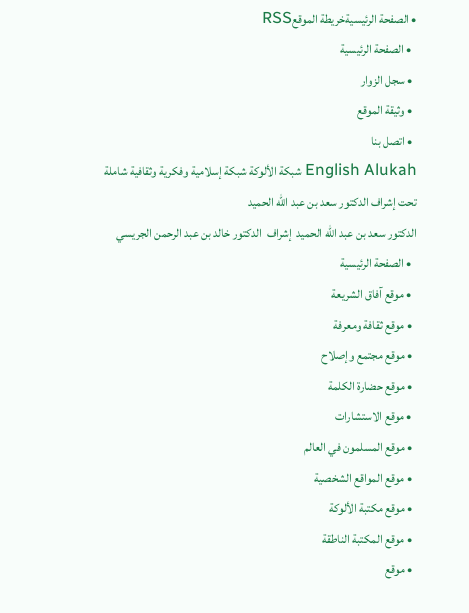• الصفحة الرئيسيةخريطة الموقعRSS
  • الصفحة الرئيسية
  • سجل الزوار
  • وثيقة الموقع
  • اتصل بنا
English Alukah شبكة الألوكة شبكة إسلامية وفكرية وثقافية شاملة تحت إشراف الدكتور سعد بن عبد الله الحميد
الدكتور سعد بن عبد الله الحميد  إشراف  الدكتور خالد بن عبد الرحمن الجريسي
  • الصفحة الرئيسية
  • موقع آفاق الشريعة
  • موقع ثقافة ومعرفة
  • موقع مجتمع وإصلاح
  • موقع حضارة الكلمة
  • موقع الاستشارات
  • موقع المسلمون في العالم
  • موقع المواقع الشخصية
  • موقع مكتبة الألوكة
  • موقع المكتبة الناطقة
  • موقع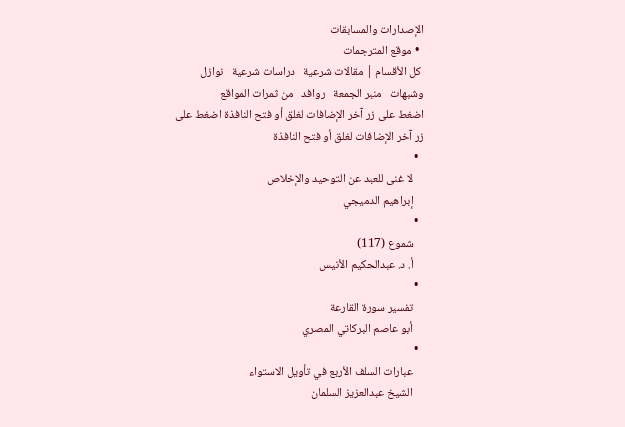الإصدارات والمسابقات
  • موقع المترجمات
 كل الأقسام | مقالات شرعية   دراسات شرعية   نوازل وشبهات   منبر الجمعة   روافد   من ثمرات المواقع
اضغط على زر آخر الإضافات لغلق أو فتح النافذة اضغط على زر آخر الإضافات لغلق أو فتح النافذة
  •
    لا غنى للعبد عن التوحيد والإخلاص
    إبراهيم الدميجي
  •
    شموع (117)
    أ. د. عبدالحكيم الأنيس
  •
    تفسير سورة القارعة
    أبو عاصم البركاتي المصري
  •
    عبارات السلف الأربع في تأويل الاستواء
    الشيخ عبدالعزيز السلمان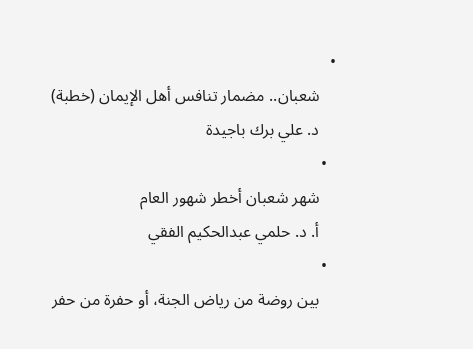•
    شعبان.. مضمار تنافس أهل الإيمان (خطبة)
    د. علي برك باجيدة
  •
    شهر شعبان أخطر شهور العام
    أ. د. حلمي عبدالحكيم الفقي
  •
    بين روضة من رياض الجنة، أو حفرة من حفر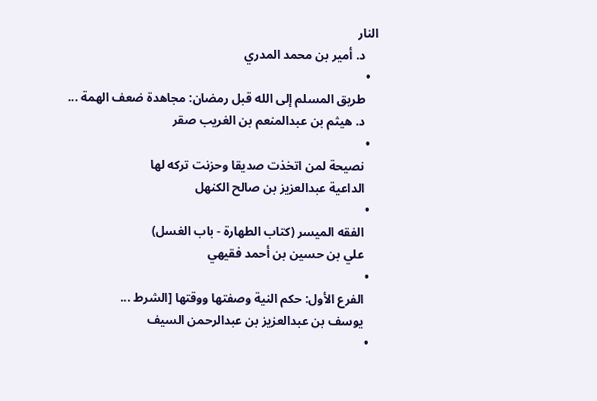النار
    د. أمير بن محمد المدري
  •
    طريق المسلم إلى الله قبل رمضان: مجاهدة ضعف الهمة ...
    د. هيثم بن عبدالمنعم بن الغريب صقر
  •
    نصيحة لمن اتخذت صديقا وحزنت تركه لها
    الداعية عبدالعزيز بن صالح الكنهل
  •
    الفقه الميسر (كتاب الطهارة - باب الغسل)
    علي بن حسين بن أحمد فقيهي
  •
    الفرع الأول: حكم النية وصفتها ووقتها [الشرط ...
    يوسف بن عبدالعزيز بن عبدالرحمن السيف
  •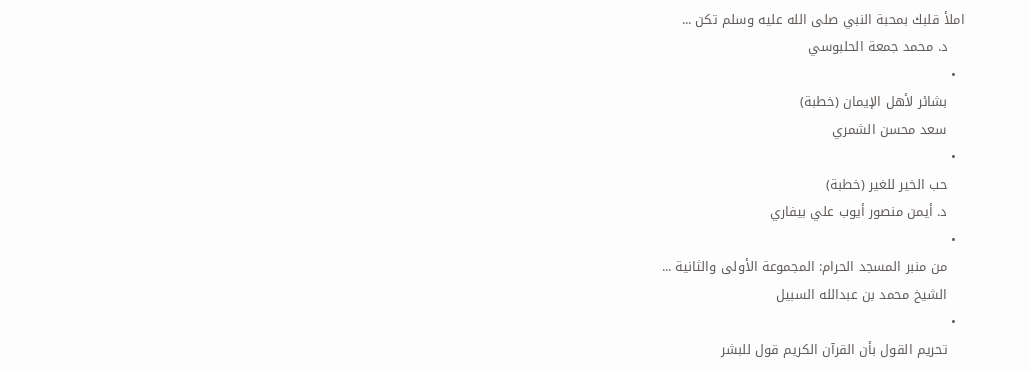املأ قلبك بمحبة النبي صلى الله عليه وسلم تكن ...
    د. محمد جمعة الحلبوسي
  •
    بشائر لأهل الإيمان (خطبة)
    سعد محسن الشمري
  •
    حب الخير للغير (خطبة)
    د. أيمن منصور أيوب علي بيفاري
  •
    من منبر المسجد الحرام: المجموعة الأولى والثانية ...
    الشيخ محمد بن عبدالله السبيل
  •
    تحريم القول بأن القرآن الكريم قول للبشر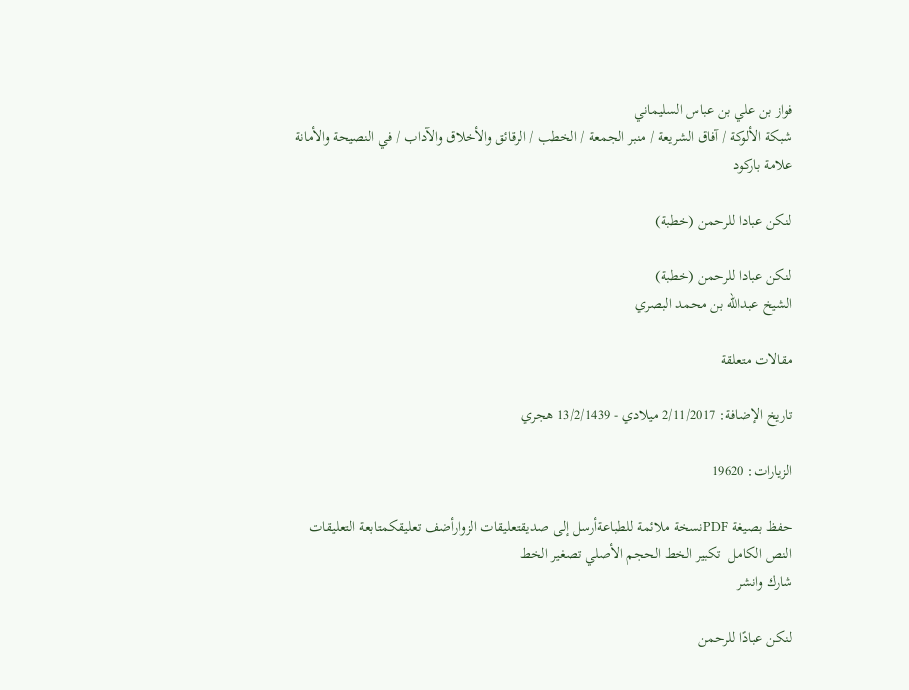فواز بن علي بن عباس السليماني
شبكة الألوكة / آفاق الشريعة / منبر الجمعة / الخطب / الرقائق والأخلاق والآداب / في النصيحة والأمانة
علامة باركود

لنكن عبادا للرحمن (خطبة)

لنكن عبادا للرحمن (خطبة)
الشيخ عبدالله بن محمد البصري

مقالات متعلقة

تاريخ الإضافة: 2/11/2017 ميلادي - 13/2/1439 هجري

الزيارات: 19620

حفظ بصيغة PDFنسخة ملائمة للطباعةأرسل إلى صديقتعليقات الزوارأضف تعليقكمتابعة التعليقات
النص الكامل  تكبير الخط الحجم الأصلي تصغير الخط
شارك وانشر

لنكن عبادًا للرحمن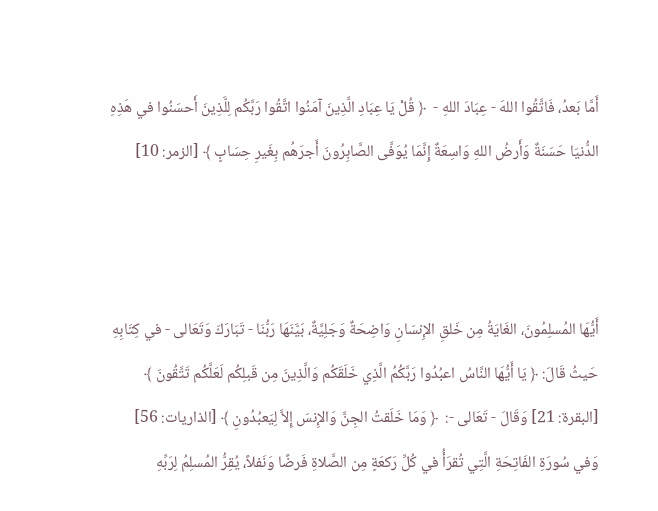أَمَّا بَعدُ، فَاتَّقُوا اللهَ - عِبَادَ اللهِ -  ﴿ قُلْ يَا عِبَادِ الَّذِينَ آمَنُوا اتَّقُوا رَبَّكُم لِلَّذِينَ أَحسَنُوا في هَذِهِ الدُّنيَا حَسَنَةٌ وَأَرضُ اللهِ وَاسِعَةٌ إِنَّمَا يُوَفَّى الصَّابِرُونَ أَجرَهُم بِغَيرِ حِسَابٍ ﴾ [الزمر: 10]



أَيُّهَا المُسلِمُونَ، الغَايَةُ مِن خَلقِ الإِنسَانِ وَاضِحَةٌ وَجَلِيَّةٌ، بَيَّنَهَا رَبُّنَا - تَبَارَكَ وَتَعَالى - في كِتَابِهِ حَيثُ قَالَ: ﴿ يَا أَيُّهَا النَّاسُ اعبُدُوا رَبَّكُمُ الَّذِي خَلَقَكُم وَالَّذِينَ مِن قَبلِكُم لَعَلَّكُم تَتَّقُونَ ﴾ [البقرة: 21] وَقَالَ - تَعَالى -:  ﴿ وَمَا خَلَقتُ الجِنَّ وَالإِنسَ إِلاَّ لِيَعبُدُونِ ﴾ [الذاريات: 56] وَفي سُورَةِ الفَاتِحَةِ الَّتِي تُقرَأُ في كُلِّ رَكعَةٍ مِن الصَّلاةِ فَرضًا وَنَفلاً، يُقِرُّ المُسلِمُ لِرَبِّهِ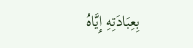بِعِبَادَتِهِ إِيَّاهُ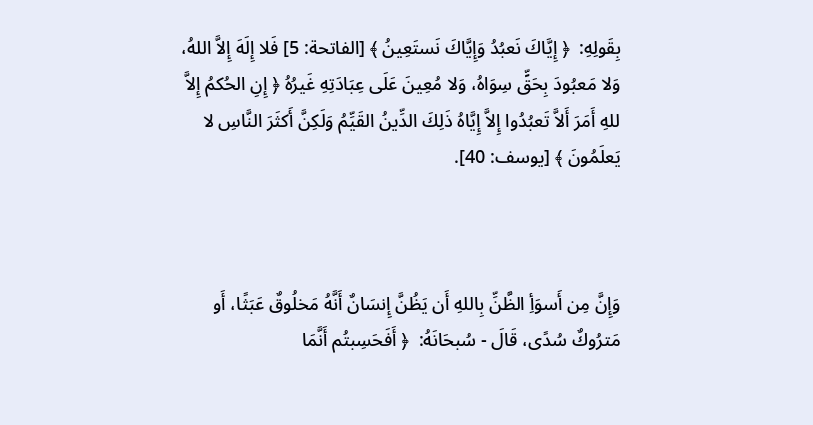بِقَولِهِ:  ﴿ إِيَّاكَ نَعبُدُ وَإِيَّاكَ نَستَعِينُ ﴾ [الفاتحة: 5] فَلا إِلَهَ إِلاَّ اللهُ، وَلا مَعبُودَ بِحَقٍّ سِوَاهُ، وَلا مُعِينَ عَلَى عِبَادَتِهِ غَيرُهُ ﴿ إِنِ الحُكمُ إِلاَّ للهِ أَمَرَ أَلاَّ تَعبُدُوا إِلاَّ إِيَّاهُ ذَلِكَ الدِّينُ القَيِّمُ وَلَكِنَّ أَكثَرَ النَّاسِ لا يَعلَمُونَ ﴾ [يوسف: 40].



وَإِنَّ مِن أَسوَأِ الظَّنِّ بِاللهِ أَن يَظُنَّ إِنسَانٌ أَنَّهُ مَخلُوقٌ عَبَثًا، أَو مَترُوكٌ سُدًى، قَالَ - سُبحَانَهُ:  ﴿ أَفَحَسِبتُم أَنَّمَا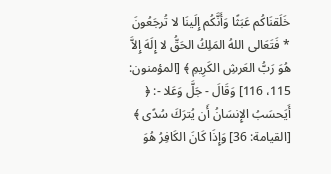خَلَقنَاكُم عَبَثًا وَأَنَّكُم إِلَينَا لا تُرجَعُونَ * فَتَعَالى اللهُ المَلِكُ الحَقُّ لا إِلَهَ إِلاَّ هُوَ رَبُّ العَرشِ الكَرِيمِ ﴾ [المؤمنون: 115، 116] وَقَالَ - جَلَّ وَعَلا -: ﴿ أَيَحسَبُ الإِنسَانُ أَن يُترَكَ سُدًى ﴾ [القيامة: 36] وَإِذَا كَانَ الكَافِرُ هُوَ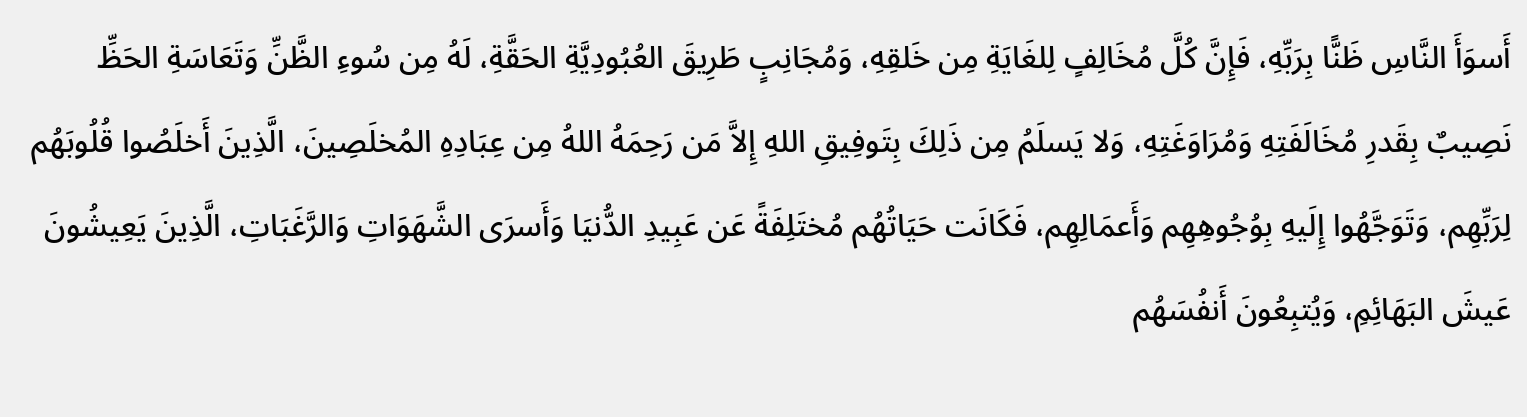أَسوَأَ النَّاسِ ظَنًّا بِرَبِّهِ، فَإِنَّ كُلَّ مُخَالِفٍ لِلغَايَةِ مِن خَلقِهِ، وَمُجَانِبٍ طَرِيقَ العُبُودِيَّةِ الحَقَّةِ، لَهُ مِن سُوءِ الظَّنِّ وَتَعَاسَةِ الحَظِّ نَصِيبٌ بِقَدرِ مُخَالَفَتِهِ وَمُرَاوَغَتِهِ، وَلا يَسلَمُ مِن ذَلِكَ بِتَوفِيقِ اللهِ إِلاَّ مَن رَحِمَهُ اللهُ مِن عِبَادِهِ المُخلَصِينَ، الَّذِينَ أَخلَصُوا قُلُوبَهُم لِرَبِّهِم، وَتَوَجَّهُوا إِلَيهِ بِوُجُوهِهِم وَأَعمَالِهِم، فَكَانَت حَيَاتُهُم مُختَلِفَةً عَن عَبِيدِ الدُّنيَا وَأَسرَى الشَّهَوَاتِ وَالرَّغَبَاتِ، الَّذِينَ يَعِيشُونَ عَيشَ البَهَائِمِ، وَيُتبِعُونَ أَنفُسَهُم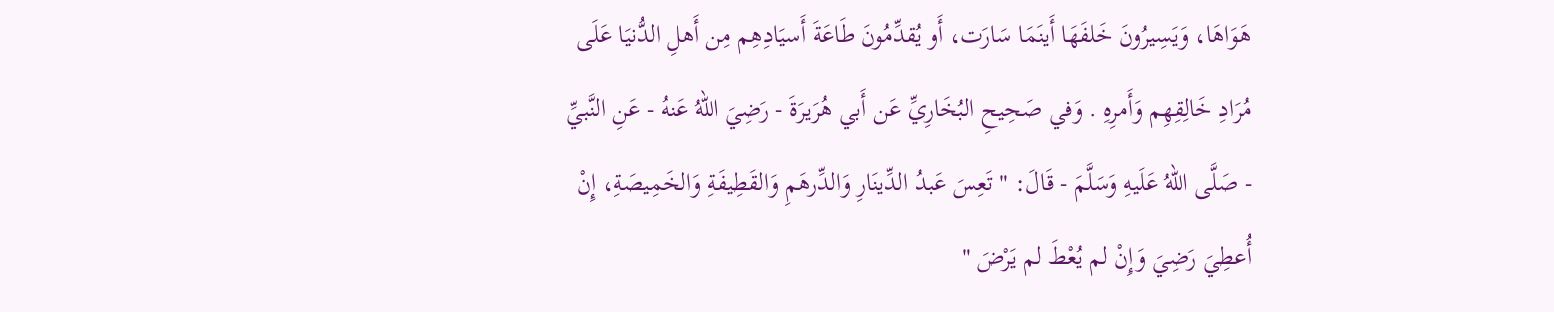هَوَاهَا، وَيَسِيرُونَ خَلفَهَا أَينَمَا سَارَت، أَو يُقدِّمُونَ طَاعَةَ أَسيَادِهِم مِن أَهلِ الدُّنيَا عَلَى مُرَادِ خَالِقِهِم وَأَمرِهِ . وَفي صَحِيحِ البُخَارِيِّ عَن أَبي هُرَيرَةَ - رَضِيَ اللهُ عَنهُ - عَنِ النَّبيِّ - صَلَّى اللهُ عَلَيهِ وَسَلَّمَ - قَالَ: " تَعِسَ عَبدُ الدِّينَارِ وَالدِّرهَمِ وَالقَطِيفَةِ وَالخَمِيصَةِ، إِنْ أُعطِيَ رَضِيَ وَإِنْ لم يُعْطَ لم يَرْضَ "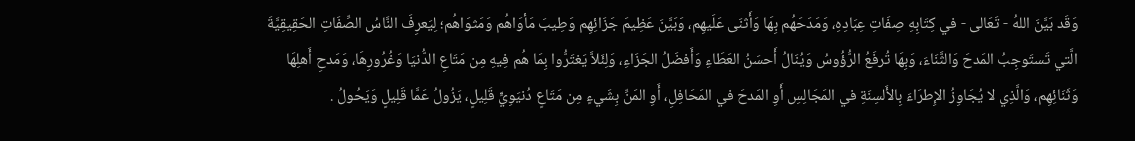وَقَد بَيَّنَ اللهُ - تَعَالى - في كِتَابِهِ صِفَاتِ عِبَادِهِ، وَمَدَحَهُم بِهَا وَأَثنَى عَلَيهِم، وَبَيَّنَ عَظِيمَ جَزَائِهِم وَطِيبَ مَأوَاهُم وَمَثوَاهُم؛ لِيَعرِفَ النَّاسُ الصِّفَاتِ الحَقِيقِيَّةَ الَّتي تَستَوجِبُ المَدحَ وَالثَّنَاءَ، وَبِهَا تُرفَعُ الرُّؤُوسُ وَيُنَالُ أَحسَنُ العَطَاءِ وَأَفضَلُ الجَزَاءِ، وَلِئَلاَّ يَغتَرُّوا بِمَا هُم فِيهِ مِن مَتَاعِ الدُّنيَا وَغُرُورِهَا، وَمَدحِ أَهلِهَا وَثَنَائِهِم، وَالَّذِي لا يُجَاوِزُ الإِطرَاءَ بِالأَلسِنَةِ في المَجَالِسِ أَوِ المَدحَ في المَحَافِلِ، أَوِ المَنِّ بِشَيءٍ مِن مَتَاعٍ دُنيَوِيٍّ قَلِيلٍ، يَزُولُ عَمَّا قَلِيلٍ وَيَحُولُ .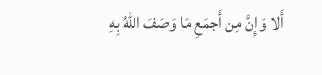أَلا وَإِنَّ مِن أَجمَعِ مَا وَصَفَ اللهُ بِهِ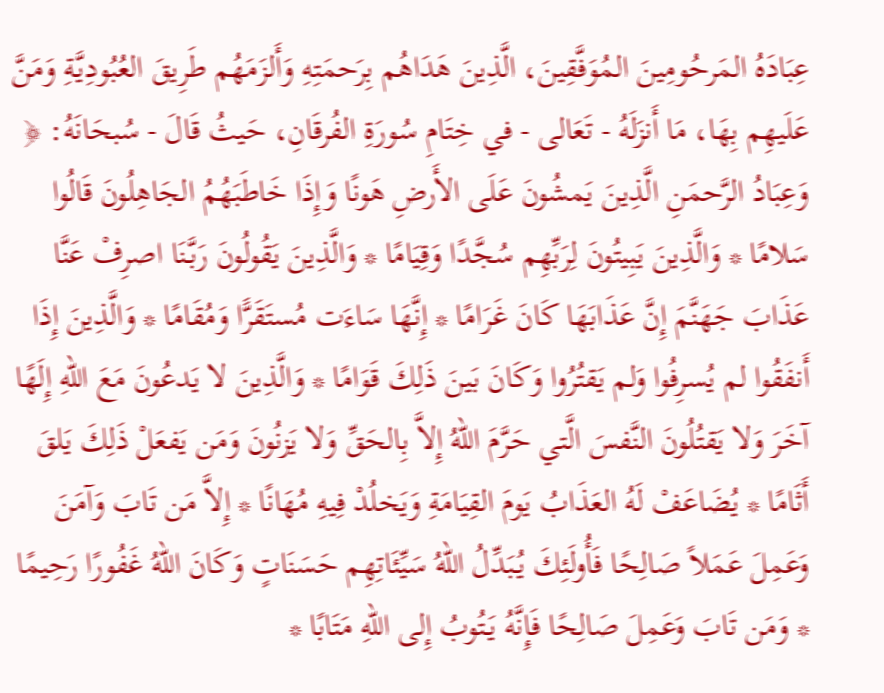عِبَادَهُ المَرحُومِينَ المُوَفَّقِينَ، الَّذِينَ هَدَاهُم بِرَحمَتِهِ وَأَلزَمَهُم طَرِيقَ العُبُودِيَّةِ وَمَنَّ عَلَيهِم بِهَا، مَا أَنزَلَهُ - تَعَالى - في خِتَامِ سُورَةِ الفُرقَانِ، حَيثُ قَالَ - سُبحَانَهُ: ﴿ وَعِبَادُ الرَّحمَنِ الَّذِينَ يَمشُونَ عَلَى الأَرضِ هَونًا وَإِذَا خَاطَبَهُمُ الجَاهِلُونَ قَالُوا سَلامًا * وَالَّذِينَ يَبِيتُونَ لِرَبِّهِم سُجَّدًا وَقِيَامًا * وَالَّذِينَ يَقُولُونَ رَبَّنَا اصرِفْ عَنَّا عَذَابَ جَهَنَّمَ إِنَّ عَذَابَهَا كَانَ غَرَامًا * إِنَّهَا سَاءَت مُستَقَرًّا وَمُقَامًا * وَالَّذِينَ إِذَا أَنفَقُوا لم يُسرِفُوا وَلم يَقتُرُوا وَكَانَ بَينَ ذَلِكَ قَوَامًا * وَالَّذِينَ لا يَدعُونَ مَعَ اللهِ إِلَهًا آخَرَ وَلا يَقتُلُونَ النَّفسَ الَّتي حَرَّمَ اللهُ إِلاَّ بِالحَقِّ وَلا يَزنُونَ وَمَن يَفعَلْ ذَلِكَ يَلقَ أَثَامًا * يُضَاعَفْ لَهُ العَذَابُ يَومَ القِيَامَةِ وَيَخلُدْ فِيهِ مُهَانًا * إِلاَّ مَن تَابَ وَآمَنَ وَعَمِلَ عَمَلاً صَالِحًا فَأُولَئِكَ يُبَدِّلُ اللهُ سَيِّئَاتِهِم حَسَنَاتٍ وَكَانَ اللهُ غَفُورًا رَحِيمًا * وَمَن تَابَ وَعَمِلَ صَالِحًا فَإِنَّهُ يَتُوبُ إِلى اللهِ مَتَابًا *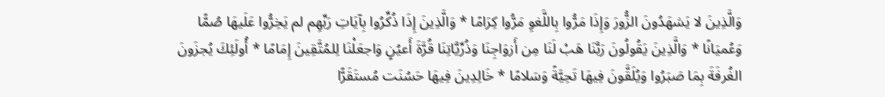وَالَّذِينَ لا يَشهَدُونَ الزُّورَ وَإِذَا مَرُّوا بِاللَّغوِ مَرُّوا كِرَامًا * وَالَّذِينَ إِذَا ذُكِّرُوا بِآيَاتِ رَبِّهِم لم يَخِرُّوا عَلَيهَا صُمًّا وَعُميَانًا * وَالَّذِينَ يَقُولُونَ رَبَّنَا هَبْ لَنَا مِن أَزوَاجِنَا وَذُرِّيَّاتِنَا قُرَّةَ أَعيُنٍ وَاجعَلْنَا لِلمُتَّقِينَ إِمَامًا * أُولَئِكَ يُجزَونَ الغُرفَةَ بِمَا صَبَرُوا وَيُلَقَّونَ فِيهَا تَحِيَّةً وَسَلامًا * خَالِدِينَ فِيهَا حَسُنَت مُستَقَرًّا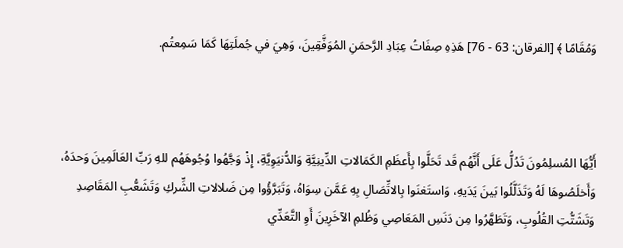وَمُقَامًا ﴾ [الفرقان: 63 - 76] هَذِهِ صِفَاتُ عِبَادِ الرَّحمَنِ المُوَفَّقِينَ، وَهِيَ في جُملَتِهَا كَمَا سَمِعتُم.



أَيُّهَا المُسلِمُونَ تَدُلُّ عَلَى أَنَّهُم قَد تَحَلَّوا بِأَعظَمِ الكَمَالاتِ الدِّينِيَّةِ وَالدُّنيَوِيَّةِ، إِذْ وَجَّهُوا وُجُوهَهُم للهِ رَبِّ العَالَمِينَ وَحدَهُ، وَأَخلَصُوهَا لَهُ وَتَذَلَّلُوا بَينَ يَدَيهِ، وَاستَغنَوا بِالاتِّصَالِ بِهِ عَمَّن سِوَاهُ، وَتَبَرَّؤُوا مِن ضَلالاتِ الشِّركِ وَتَشَعُّبِ المَقَاصِدِ وَتَشَتُّتِ القُلُوبِ، وَتَطَهَّرُوا مِن دَنَسِ المَعَاصِي وَظُلمِ الآخَرِينَ أَوِ التَّعَدِّي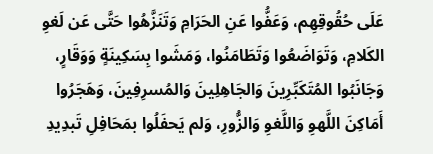عَلَى حُقُوقِهِم، وَعَفُّوا عَنِ الحَرَامِ وَتَنَزَّهُوا حَتَّى عَن لَغوِ الكَلامِ، وَتَوَاضَعُوا وَتَطَامَنُوا، وَمَشَوا بِسَكِينَةٍ وَوَقَارٍ، وَجَانَبُوا المُتَكَبِّرِينَ وَالجَاهِلِينَ وَالمُسرِفِينَ، وَهَجَرُوا أَمَاكِنَ اللَّهوِ وَاللَّغوِ وَالزُّورِ، وَلم يَحفَلُوا بمَحَافِلِ تَبدِيدِ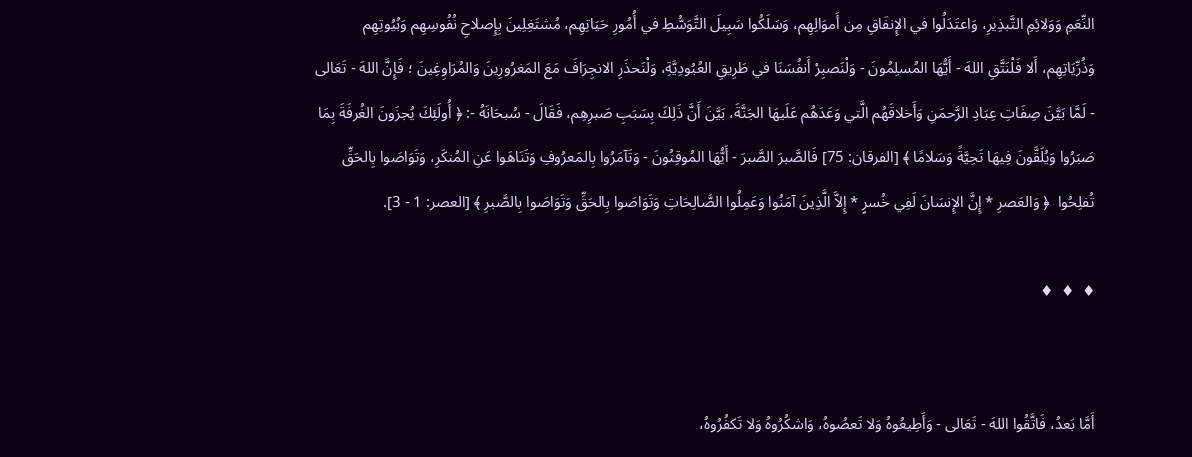النِّعَمِ وَوَلائِمِ التَّبذِيرِ، وَاعتَدَلُوا في الإِنفَاقِ مِن أَموَالِهِم، وَسَلَكُوا سَبِيلَ التَّوَسُّطِ في أُمُورِ حَيَاتِهِم، مُشتَغِلِينَ بِإِصلاحِ نُفُوسِهِم وَبُيُوتِهِم وَذُرِّيَاتِهِم، أَلا فَلْنَتَّقِ اللهَ - أَيُّهَا المُسلِمُونَ - وَلْنَصبِرْ أَنفُسَنَا في طَرِيقِ العُبُودِيَّةِ، وَلْنَحذَرِ الانجِرَافَ مَعَ المَغرُورِينَ وَالمُرَاوِغِينَ ؛ فَإِنَّ اللهَ - تَعَالى - لَمَّا بَيَّنَ صِفَاتِ عِبَادِ الرَّحمَنِ وَأَخلاقَهُم الَّتي وَعَدَهُم عَلَيهَا الجَنَّةَ، بَيَّنَ أَنَّ ذَلِكَ بِسَبَبِ صَبرِهِم، فَقَالَ - سُبحَانَهُ -: ﴿ أُولَئِكَ يُجزَونَ الغُرفَةَ بِمَا صَبَرُوا وَيُلَقَّونَ فِيهَا تَحِيَّةً وَسَلامًا ﴾ [الفرقان: 75] فَالصَّبرَ الصَّبرَ - أَيُّهَا المُوقِنُونَ - وَتَآمَرُوا بِالمَعرُوفِ وَتَنَاهَوا عَنِ المُنكَرِ، وَتَوَاصَوا بِالحَقِّ تُفلِحُوا  ﴿ وَالعَصرِ * إِنَّ الإِنسَانَ لَفِي خُسرٍ * إِلاَّ الَّذِينَ آمَنُوا وَعَمِلُوا الصَّالِحَاتِ وَتَوَاصَوا بِالحَقِّ وَتَوَاصَوا بِالصَّبرِ ﴾ [العصر: 1 - 3].

♦  ♦  ♦


أَمَّا بَعدُ، فَاتَّقُوا اللهَ - تَعَالى - وَأَطِيعُوهُ وَلا تَعصُوهُ، وَاشكُرُوهُ وَلا تَكفُرُوهُ،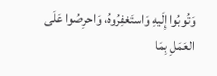وَتُوبُوا إِلَيهِ وَاستَغفِرُوهُ، وَاحرِصُوا عَلَى العَمَلِ بِمَا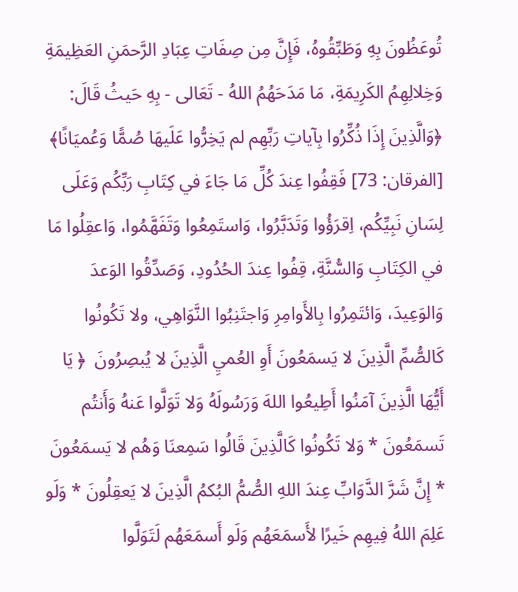تُوعَظُونَ بِهِ وَطَبِّقُوهُ، فَإِنَّ مِن صِفَاتِ عِبَادِ الرَّحمَنِ العَظِيمَةِ وَخِلالِهِمُ الكَرِيمَةِ، مَا مَدَحَهُمُ اللهُ - تَعَالى - بِهِ حَيثُ قَالَ:  ﴿وَالَّذِينَ إِذَا ذُكِّرُوا بِآياتِ رَبِّهِم لم يَخِرُّوا عَلَيهَا صُمًّا وَعُميَانًا﴾ [الفرقان: 73] فَقِفُوا عِندَ كُلِّ مَا جَاءَ في كِتَابِ رَبِّكُم وَعَلَى لِسَانِ نَبِيِّكُم، اِقرَؤُوا وَتَدَبَّرُوا، وَاستَمِعُوا وَتَفَهَّمُوا، وَاعقِلُوا مَا في الكِتَابِ وَالسُّنَّةِ، قِفُوا عِندَ الحُدُودِ، وَصَدِّقُوا الوَعدَ وَالوَعِيدَ، وَائتَمِرُوا بِالأَوامِرِ وَاجتَنِبُوا النَّوَاهِي، ولا تَكُونُوا كَالصُّمِّ الَّذِينَ لا يَسمَعُونَ أَوِ العُميِ الَّذِينَ لا يُبصِرُونَ  ﴿ يَا أَيُّهَا الَّذِينَ آمَنُوا أَطِيعُوا اللهَ وَرَسُولَهُ وَلا تَوَلَّوا عَنهُ وَأَنتُم تَسمَعُونَ * وَلا تَكُونُوا كَالَّذِينَ قَالُوا سَمِعنَا وَهُم لا يَسمَعُونَ * إِنَّ شَرَّ الدَّوَابِّ عِندَ اللهِ الصُّمُّ البُكمُ الَّذِينَ لا يَعقِلُونَ * وَلَو عَلِمَ اللهُ فِيهِم خَيرًا لأَسمَعَهُم وَلَو أَسمَعَهُم لَتَوَلَّوا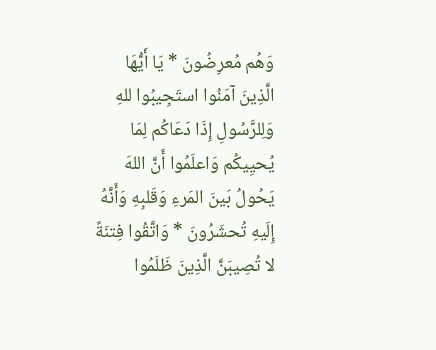وَهُم مُعرِضُونَ * يَا أَيُّهَا الَّذِينَ آمَنُوا استَجِيبُوا للهِ وَلِلرَّسُولِ إِذَا دَعَاكُم لِمَا يُحيِيكُم وَاعلَمُوا أَنَّ اللهَ يَحُولُ بَينَ المَرءِ وَقَلبِهِ وَأَنَّهُ إِلَيهِ تُحشَرُونَ * وَاتَّقُوا فِتنَةً لا تُصِيبَنَّ الَّذِينَ ظَلَمُوا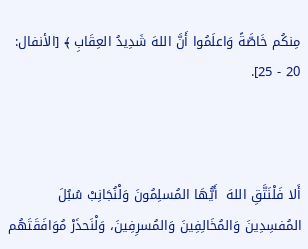مِنكُم خَاصَّةً وَاعلَمُوا أَنَّ اللهَ شَدِيدُ العِقَابِ ﴾ [الأنفال: 20 - 25].



أَلا فَلْنَتَّقِ اللهَ  أَيُّهَا المُسلِمُونَ وَلْنُجَانِبْ سُبُلَ المُفسِدِينَ وَالمُخَالِفِينَ وَالمُسرِفِينَ، وَلْنَحذَرْ مُوَافَقَتَهُم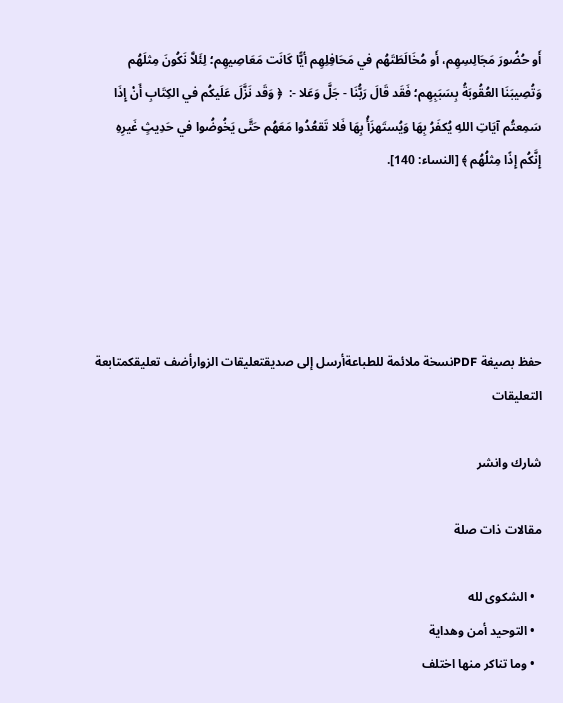أَو حُضُورَ مَجَالِسِهِم، أَو مُخَالَطَتَهُم في مَحَافِلِهِم أيًّا كَانَت مَعَاصِيهِم؛ لِئَلاَّ نَكُونَ مِثلَهُم وَتُصِيبَنَا العُقُوبَةُ بِسَبَبِهِم؛ فَقَد قَالَ رَبُّنَا - جَلَّ وَعَلا -:  ﴿ وَقَد نَزَّلَ عَلَيكُم في الكِتَابِ أَنْ إِذَا سَمِعتُم آيَاتِ اللهِ يُكفَرُ بِهَا وَيُستَهزَأُ بِهَا فَلا تَقعُدُوا مَعَهُم حَتَّى يَخُوضُوا في حَدِيثٍ غَيرِهِ إِنَّكُم إِذًا مِثلُهُم ﴾ [النساء: 140].





حفظ بصيغة PDFنسخة ملائمة للطباعةأرسل إلى صديقتعليقات الزوارأضف تعليقكمتابعة التعليقات

شارك وانشر

مقالات ذات صلة

  • الشكوى لله
  • التوحيد أمن وهداية
  • وما تناكر منها اختلف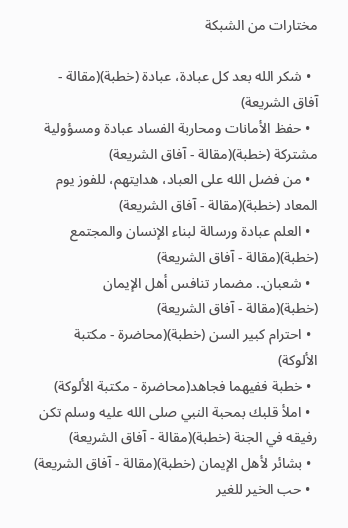مختارات من الشبكة

  • شكر الله بعد كل عبادة، عبادة (خطبة)(مقالة - آفاق الشريعة)
  • حفظ الأمانات ومحاربة الفساد عبادة ومسؤولية مشتركة (خطبة)(مقالة - آفاق الشريعة)
  • من فضل الله على العباد، هدايتهم، للفوز يوم المعاد (خطبة)(مقالة - آفاق الشريعة)
  • العلم عبادة ورسالة لبناء الإنسان والمجتمع (خطبة)(مقالة - آفاق الشريعة)
  • شعبان.. مضمار تنافس أهل الإيمان (خطبة)(مقالة - آفاق الشريعة)
  • احترام كبير السن (خطبة)(محاضرة - مكتبة الألوكة)
  • خطبة ففيهما فجاهد(محاضرة - مكتبة الألوكة)
  • املأ قلبك بمحبة النبي صلى الله عليه وسلم تكن رفيقه في الجنة (خطبة)(مقالة - آفاق الشريعة)
  • بشائر لأهل الإيمان (خطبة)(مقالة - آفاق الشريعة)
  • حب الخير للغير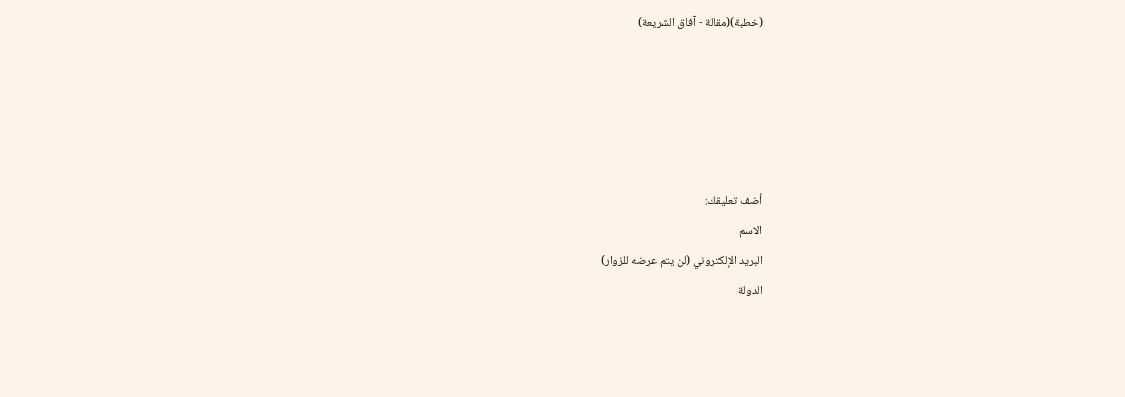(خطبة)(مقالة - آفاق الشريعة)





أضف تعليقك:
الاسم
البريد الإلكتروني (لن يتم عرضه للزوار)
الدولة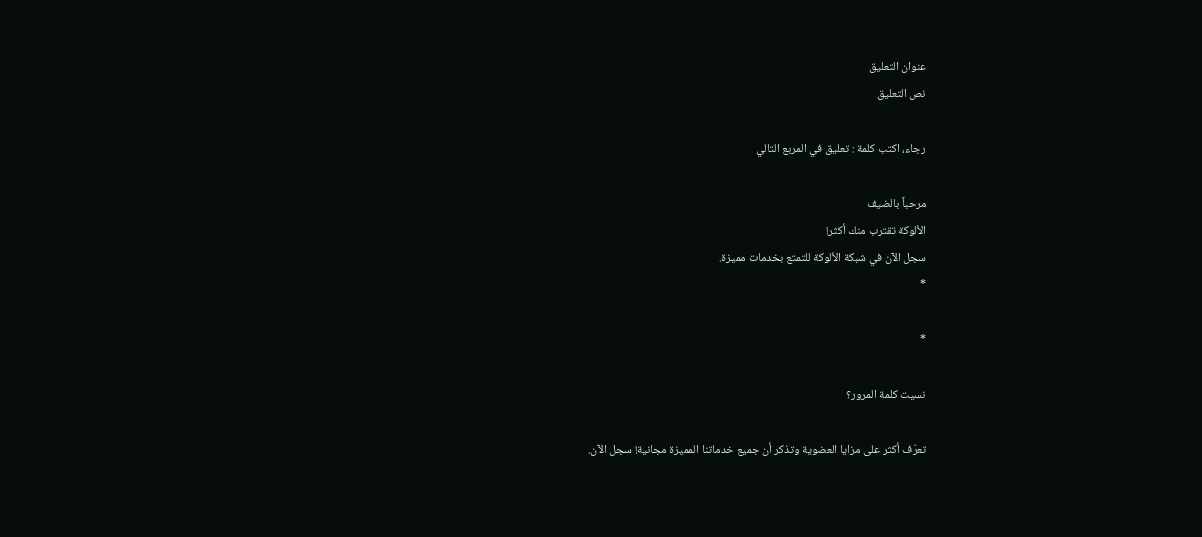عنوان التعليق
نص التعليق

رجاء، اكتب كلمة : تعليق في المربع التالي

مرحباً بالضيف
الألوكة تقترب منك أكثر!
سجل الآن في شبكة الألوكة للتمتع بخدمات مميزة.
*

*

نسيت كلمة المرور؟

تعرّف أكثر على مزايا العضوية وتذكر أن جميع خدماتنا المميزة مجانية! سجل الآن.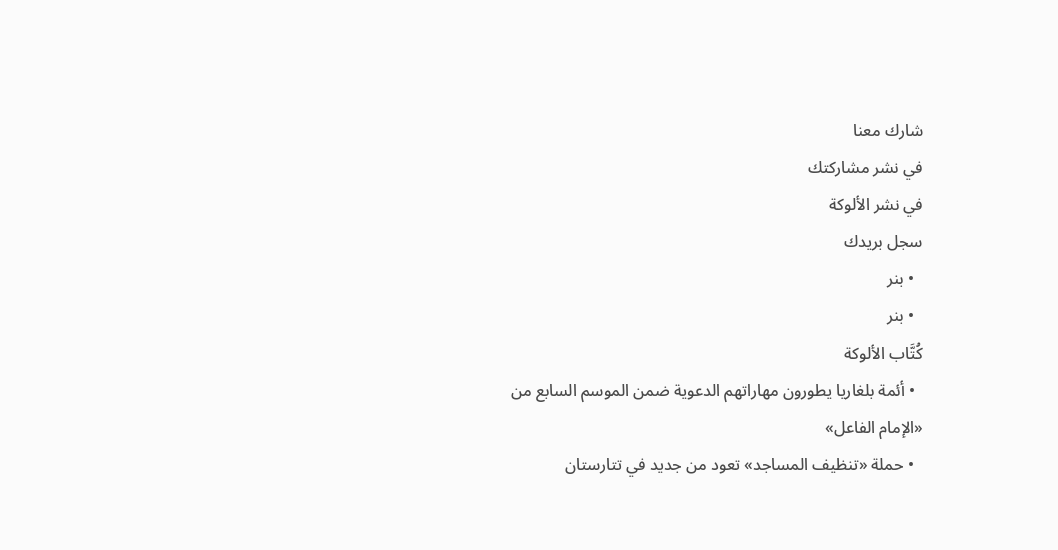شارك معنا
في نشر مشاركتك
في نشر الألوكة
سجل بريدك
  • بنر
  • بنر
كُتَّاب الألوكة
  • أئمة بلغاريا يطورون مهاراتهم الدعوية ضمن الموسم السابع من «الإمام الفاعل»
  • حملة «تنظيف المساجد» تعود من جديد في تتارستان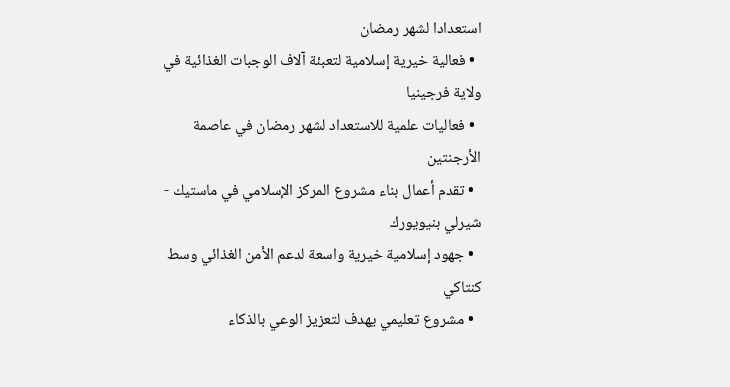استعدادا لشهر رمضان
  • فعالية خيرية إسلامية لتعبئة آلاف الوجبات الغذائية في ولاية فرجينيا
  • فعاليات علمية للاستعداد لشهر رمضان في عاصمة الأرجنتين
  • تقدم أعمال بناء مشروع المركز الإسلامي في ماستيك - شيرلي بنيويورك
  • جهود إسلامية خيرية واسعة لدعم الأمن الغذائي وسط كنتاكي
  • مشروع تعليمي يهدف لتعزيز الوعي بالذكاء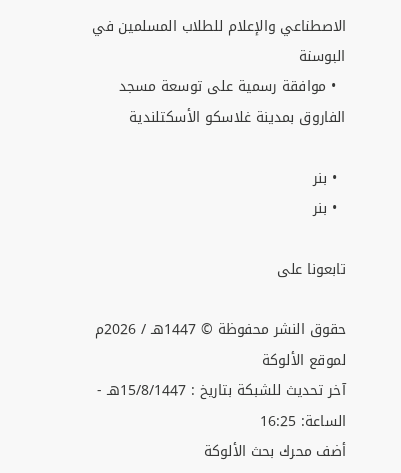الاصطناعي والإعلام للطلاب المسلمين في البوسنة
  • موافقة رسمية على توسعة مسجد الفاروق بمدينة غلاسكو الأسكتلندية

  • بنر
  • بنر

تابعونا على

حقوق النشر محفوظة © 1447هـ / 2026م لموقع الألوكة
آخر تحديث للشبكة بتاريخ : 15/8/1447هـ - الساعة: 16:25
أضف محرك بحث الألوكة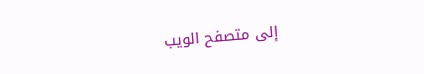إلى متصفح الويب